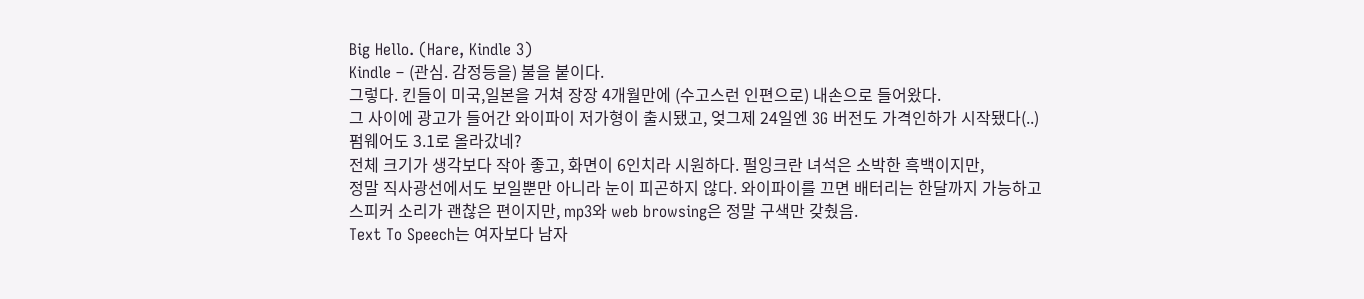Big Hello. (Hare, Kindle 3)
Kindle – (관심. 감정등을) 불을 붙이다.
그렇다. 킨들이 미국,일본을 거쳐 장장 4개월만에 (수고스런 인편으로) 내손으로 들어왔다.
그 사이에 광고가 들어간 와이파이 저가형이 출시됐고, 엊그제 24일엔 3G 버전도 가격인하가 시작됐다(..)
펌웨어도 3.1로 올라갔네?
전체 크기가 생각보다 작아 좋고, 화면이 6인치라 시원하다. 펄잉크란 녀석은 소박한 흑백이지만,
정말 직사광선에서도 보일뿐만 아니라 눈이 피곤하지 않다. 와이파이를 끄면 배터리는 한달까지 가능하고
스피커 소리가 괜찮은 편이지만, mp3와 web browsing은 정말 구색만 갖췄음.
Text To Speech는 여자보다 남자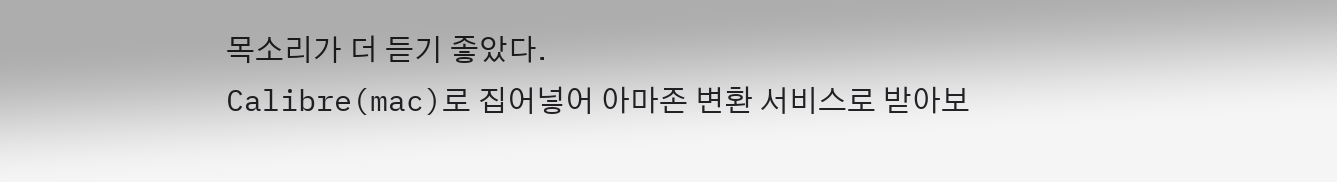목소리가 더 듣기 좋았다.
Calibre(mac)로 집어넣어 아마존 변환 서비스로 받아보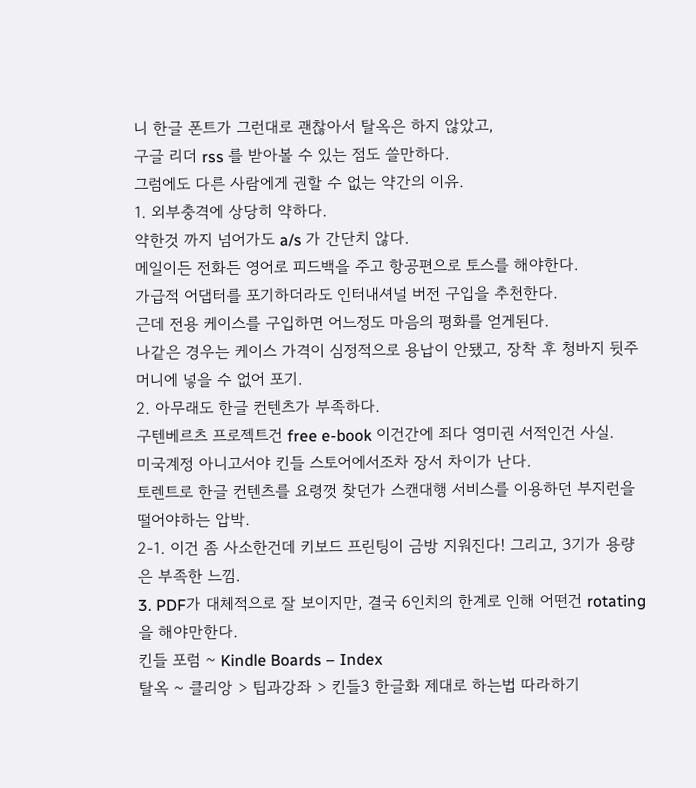니 한글 폰트가 그런대로 괜찮아서 탈옥은 하지 않았고,
구글 리더 rss 를 받아볼 수 있는 점도 쓸만하다.
그럼에도 다른 사람에게 권할 수 없는 약간의 이유.
1. 외부충격에 상당히 약하다.
약한것 까지 넘어가도 a/s 가 간단치 않다.
메일이든 전화든 영어로 피드백을 주고 항공편으로 토스를 해야한다.
가급적 어댑터를 포기하더라도 인터내셔널 버전 구입을 추천한다.
근데 전용 케이스를 구입하면 어느정도 마음의 평화를 얻게된다.
나같은 경우는 케이스 가격이 심정적으로 용납이 안됐고, 장착 후 청바지 뒷주머니에 넣을 수 없어 포기.
2. 아무래도 한글 컨텐츠가 부족하다.
구텐베르츠 프로젝트건 free e-book 이건간에 죄다 영미권 서적인건 사실.
미국계정 아니고서야 킨들 스토어에서조차 장서 차이가 난다.
토렌트로 한글 컨텐츠를 요령껏 찾던가 스캔대행 서비스를 이용하던 부지런을 떨어야하는 압박.
2-1. 이건 좀 사소한건데 키보드 프린팅이 금방 지워진다! 그리고, 3기가 용량은 부족한 느낌.
3. PDF가 대체적으로 잘 보이지만, 결국 6인치의 한계로 인해 어떤건 rotating을 해야만한다.
킨들 포럼 ~ Kindle Boards – Index
탈옥 ~ 클리앙 > 팁과강좌 > 킨들3 한글화 제대로 하는법 따라하기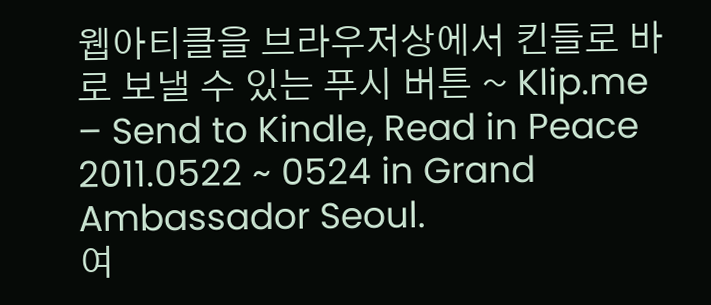웹아티클을 브라우저상에서 킨들로 바로 보낼 수 있는 푸시 버튼 ~ Klip.me – Send to Kindle, Read in Peace
2011.0522 ~ 0524 in Grand Ambassador Seoul.
여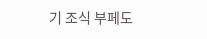기 조식 부페도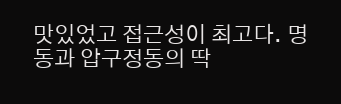맛있었고 접근성이 최고다. 명동과 압구정동의 딱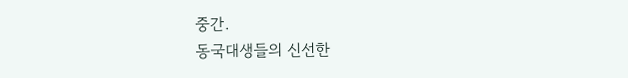중간.
동국대생들의 신선한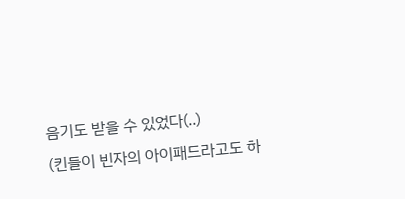음기도 받을 수 있었다(..)
(킨들이 빈자의 아이패드라고도 하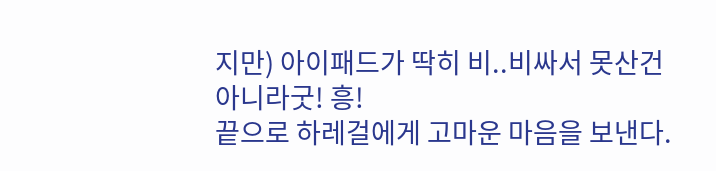지만) 아이패드가 딱히 비..비싸서 못산건 아니라굿! 흥!
끝으로 하레걸에게 고마운 마음을 보낸다.